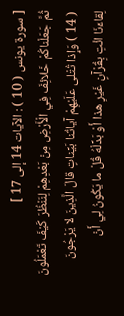[ سورة يونس ( 10 ) : الآيات 14 إلى 17 ]
ثُمَّ جَعَلْناكُمْ خَلائِفَ فِي الْأَرْضِ مِنْ بَعْدِهِمْ لِنَنْظُرَ كَيْفَ تَعْمَلُونَ ( 14 ) وَإِذا تُتْلى عَلَيْهِمْ آياتُنا بَيِّناتٍ قالَ الَّذِينَ لا يَرْجُونَ لِقاءَنَا ائْتِ بِقُرْآنٍ غَيْرِ هذا أَوْ بَدِّلْهُ قُلْ ما يَكُونُ لِي أَنْ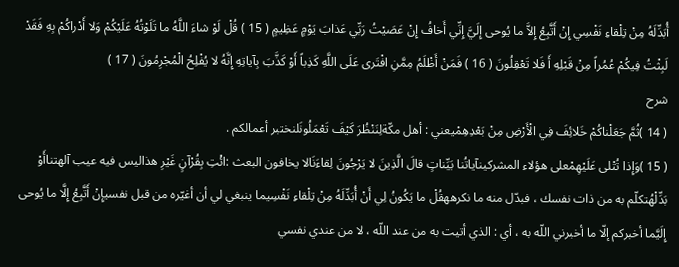أُبَدِّلَهُ مِنْ تِلْقاءِ نَفْسِي إِنْ أَتَّبِعُ إِلاَّ ما يُوحى إِلَيَّ إِنِّي أَخافُ إِنْ عَصَيْتُ رَبِّي عَذابَ يَوْمٍ عَظِيمٍ ( 15 ) قُلْ لَوْ شاءَ اللَّهُ ما تَلَوْتُهُ عَلَيْكُمْ وَلا أَدْراكُمْ بِهِ فَقَدْ لَبِثْتُ فِيكُمْ عُمُراً مِنْ قَبْلِهِ أَ فَلا تَعْقِلُونَ ( 16 ) فَمَنْ أَظْلَمُ مِمَّنِ افْتَرى عَلَى اللَّهِ كَذِباً أَوْ كَذَّبَ بِآياتِهِ إِنَّهُ لا يُفْلِحُ الْمُجْرِمُونَ ( 17 )
شرح
( 14 )ثُمَّ جَعَلْناكُمْ خَلائِفَ فِي الْأَرْضِ مِنْ بَعْدِهِمْيعني : أهل مكّةلِنَنْظُرَ كَيْفَ تَعْمَلُونَلنختبر أعمالكم .
( 15 )وَإِذا تُتْلى عَلَيْهِمْعلى هؤلاء المشركينآياتُنا بَيِّناتٍ قالَ الَّذِينَ لا يَرْجُونَ لِقاءَنَالا يخافون البعث :ائْتِ بِقُرْآنٍ غَيْرِ هذاليس فيه عيب آلهتناأَوْ بَدِّلْهُتكلّم به من ذات نفسك ، فبدّل منه ما نكرههقُلْ ما يَكُونُ لِي أَنْ أُبَدِّلَهُ مِنْ تِلْقاءِ نَفْسِيما ينبغي لي أن أغيّره من قبل نفسيإِنْ أَتَّبِعُ إِلَّا ما يُوحى إِلَيَّما أخبركم إلّا ما أخبرني اللّه به ، أي : الذي أتيت به من عند اللّه ، لا من عندي نفسي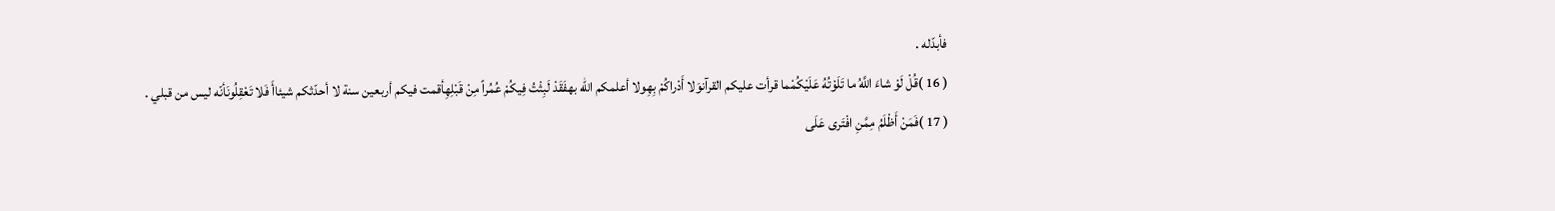فأبدّله .
( 16 )قُلْ لَوْ شاءَ اللَّهُ ما تَلَوْتُهُ عَلَيْكُمْما قرأت عليكم القرآنوَلا أَدْراكُمْ بِهِولا أعلمكم اللّه بهفَقَدْ لَبِثْتُ فِيكُمْ عُمُراً مِنْ قَبْلِهِأقمت فيكم أربعين سنة لا أحدّثكم شيئاأَ فَلا تَعْقِلُونَأنّه ليس من قبلي .
( 17 )فَمَنْ أَظْلَمُ مِمَّنِ افْتَرى عَلَى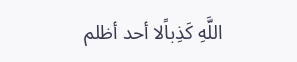اللَّهِ كَذِباًلا أحد أظلم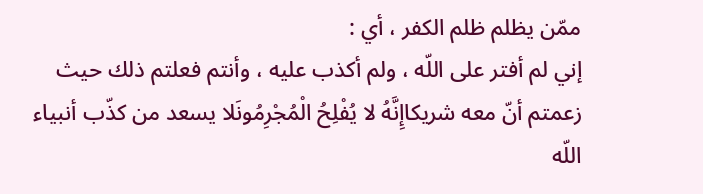ممّن يظلم ظلم الكفر ، أي :
إني لم أفتر على اللّه ، ولم أكذب عليه ، وأنتم فعلتم ذلك حيث زعمتم أنّ معه شريكاإِنَّهُ لا يُفْلِحُ الْمُجْرِمُونَلا يسعد من كذّب أنبياء اللّه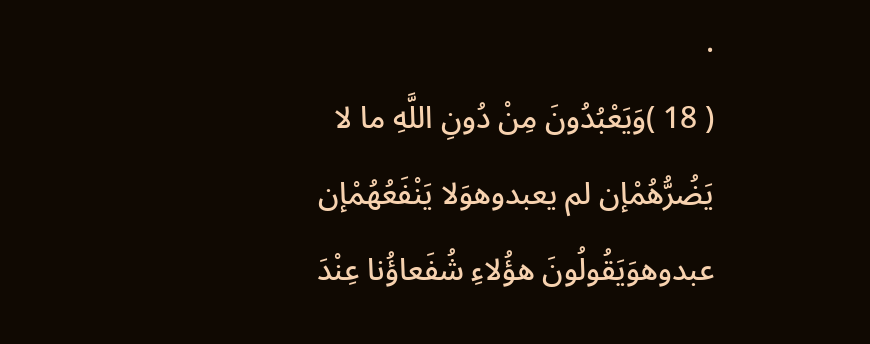.
( 18 )وَيَعْبُدُونَ مِنْ دُونِ اللَّهِ ما لا يَضُرُّهُمْإن لم يعبدوهوَلا يَنْفَعُهُمْإن عبدوهوَيَقُولُونَ هؤُلاءِ شُفَعاؤُنا عِنْدَ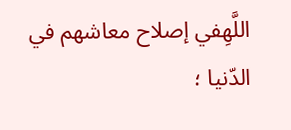اللَّهِفي إصلاح معاشهم في الدّنيا ؛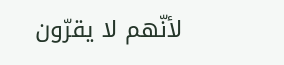لأنّهم لا يقرّون